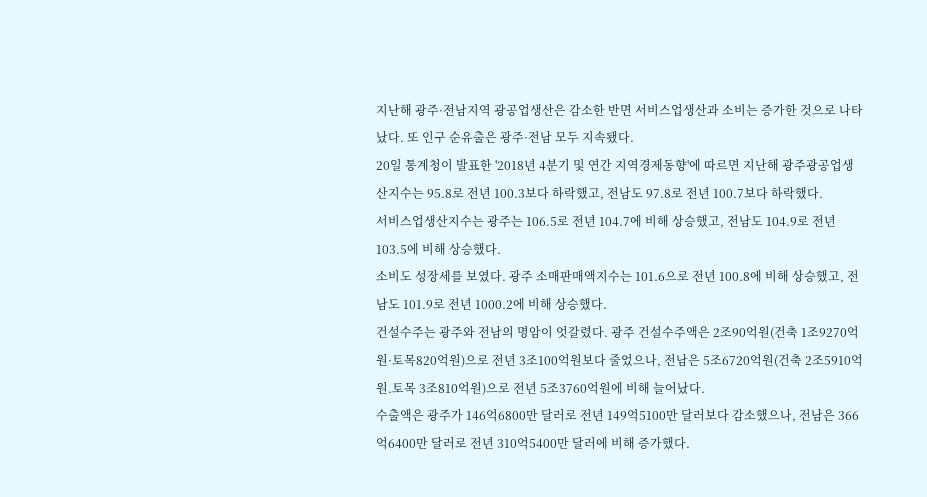지난해 광주·전남지역 광공업생산은 감소한 반면 서비스업생산과 소비는 증가한 것으로 나타났다. 또 인구 순유출은 광주·전남 모두 지속됐다.
20일 통계청이 발표한 '2018년 4분기 및 연간 지역경제동향'에 따르면 지난해 광주광공업생산지수는 95.8로 전년 100.3보다 하락했고, 전남도 97.8로 전년 100.7보다 하락했다.
서비스업생산지수는 광주는 106.5로 전년 104.7에 비해 상승했고, 전남도 104.9로 전년 103.5에 비해 상승했다.
소비도 성장세를 보였다. 광주 소매판매액지수는 101.6으로 전년 100.8에 비해 상승했고, 전남도 101.9로 전년 1000.2에 비해 상승했다.
건설수주는 광주와 전남의 명암이 엇갈렸다. 광주 건설수주액은 2조90억원(건축 1조9270억원·토목820억원)으로 전년 3조100억원보다 줄었으나, 전남은 5조6720억원(건축 2조5910억원.토목 3조810억원)으로 전년 5조3760억원에 비해 늘어났다.
수출액은 광주가 146억6800만 달러로 전년 149억5100만 달러보다 감소했으나, 전남은 366억6400만 달러로 전년 310억5400만 달러에 비해 증가했다.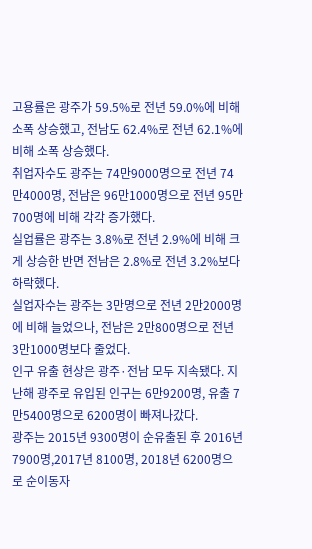고용률은 광주가 59.5%로 전년 59.0%에 비해 소폭 상승했고, 전남도 62.4%로 전년 62.1%에 비해 소폭 상승했다.
취업자수도 광주는 74만9000명으로 전년 74만4000명, 전남은 96만1000명으로 전년 95만700명에 비해 각각 증가했다.
실업률은 광주는 3.8%로 전년 2.9%에 비해 크게 상승한 반면 전남은 2.8%로 전년 3.2%보다 하락했다.
실업자수는 광주는 3만명으로 전년 2만2000명에 비해 늘었으나, 전남은 2만800명으로 전년 3만1000명보다 줄었다.
인구 유출 현상은 광주·전남 모두 지속됐다. 지난해 광주로 유입된 인구는 6만9200명, 유출 7만5400명으로 6200명이 빠져나갔다.
광주는 2015년 9300명이 순유출된 후 2016년 7900명,2017년 8100명, 2018년 6200명으로 순이동자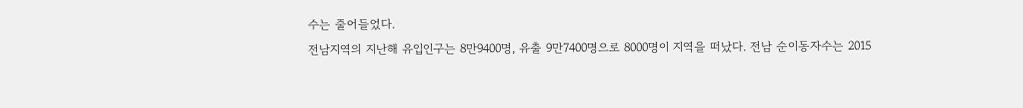수는 줄어들었다.
전남지역의 지난해 유입인구는 8만9400명, 유출 9만7400명으로 8000명이 지역을 떠났다. 전남 순이동자수는 2015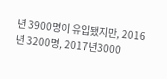년 3900명이 유입됐지만, 2016년 3200명, 2017년3000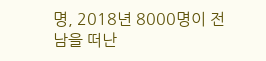명, 2018년 8000명이 전남을 떠난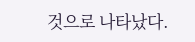것으로 나타났다.